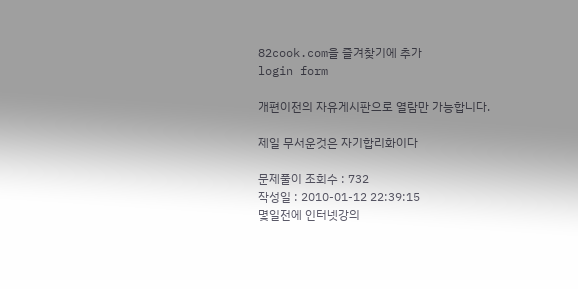82cook.com을 즐겨찾기에 추가
login form

개편이전의 자유게시판으로 열람만 가능합니다.

제일 무서운것은 자기합리화이다

문제풀이 조회수 : 732
작성일 : 2010-01-12 22:39:15
몇일전에 인터넷강의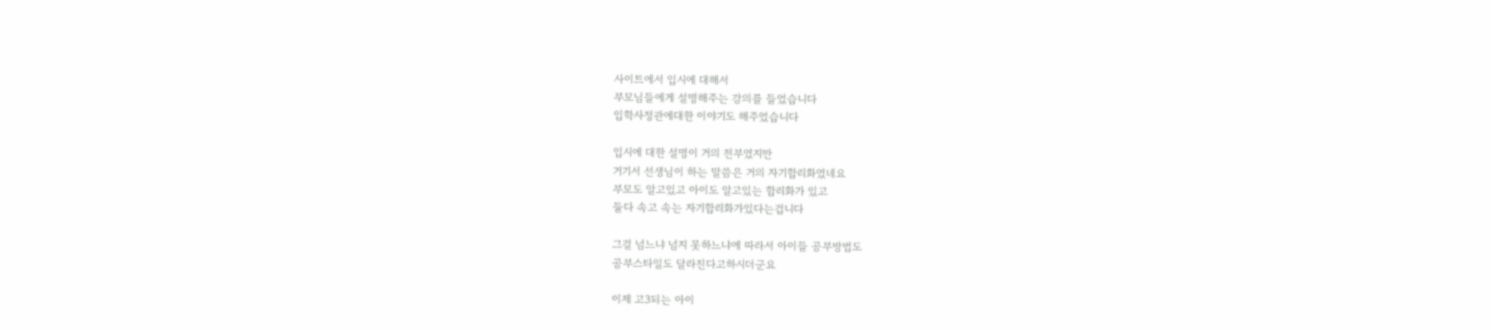사이트에서 입시에 대해서
부모님들에게 설명해주는 강의를 들었습니다
입학사정관에대한 이야기도 해주었습니다

입시에 대한 설명이 거의 전부였지만
거기서 선생님이 하는 말씀은 거의 자기합리화였네요
부모도 알고있고 아이도 알고있는 합리화가 있고
둘다 속고 속는 자기합리화가있다는겁니다

그걸 넘느냐 넘지 못하느냐에 따라서 아이들 공부방법도
공부스타일도 달라진다고하시더군요

이제 고3되는 아이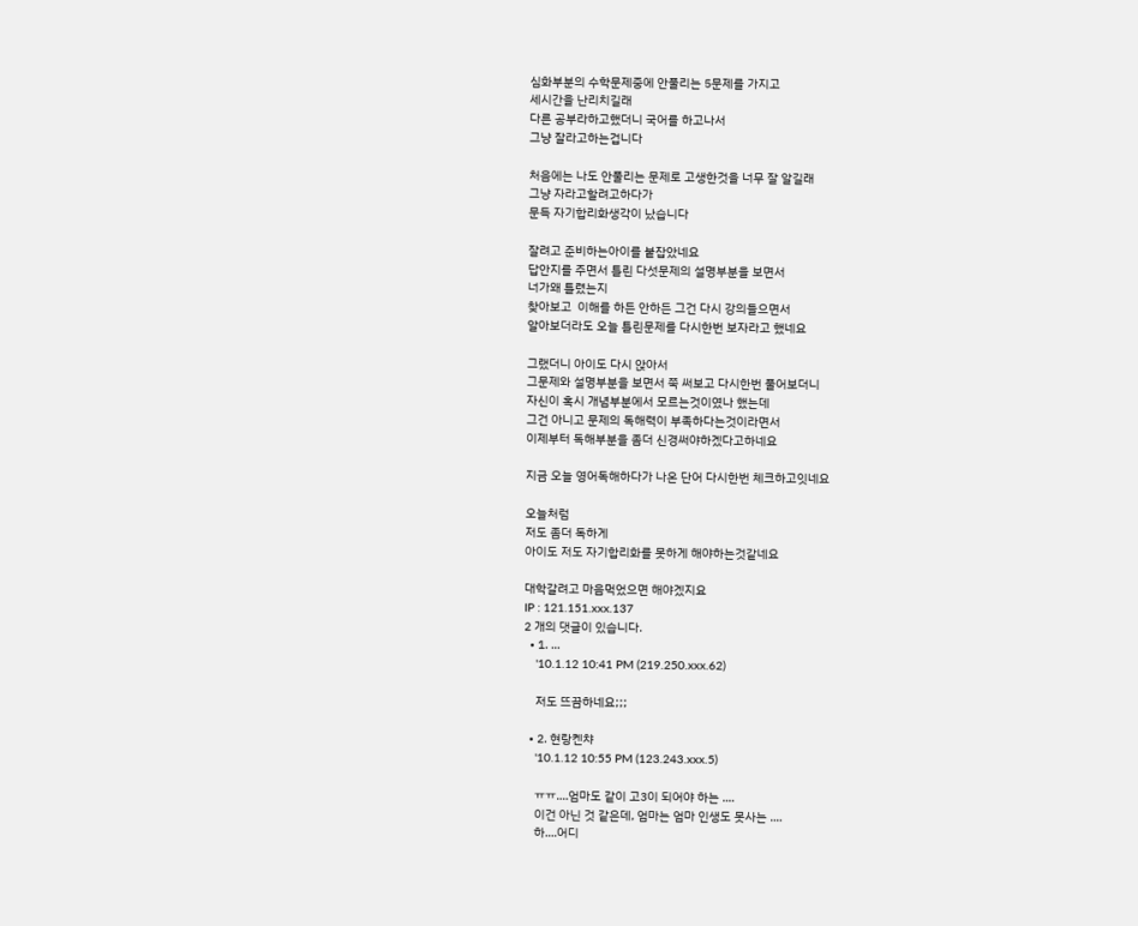심화부분의 수학문제중에 안풀리는 5문제를 가지고
세시간을 난리치길래
다른 공부라하고했더니 국어를 하고나서
그냥 잘라고하는겁니다

처음에는 나도 안풀리는 문제로 고생한것을 너무 잘 알길래
그냥 자라고할려고하다가
문득 자기합리화생각이 났습니다

잘려고 준비하는아이를 붙잡았네요
답안지를 주면서 틀린 다섯문제의 설명부분을 보면서
너가왜 틀렸는지
찾아보고  이해를 하든 안하든 그건 다시 강의들으면서
알아보더라도 오늘 틀린문제를 다시한번 보자라고 했네요

그랬더니 아이도 다시 앉아서
그문제와 설명부분을 보면서 쭉 써보고 다시한번 풀어보더니
자신이 혹시 개념부분에서 모르는것이였나 했는데
그건 아니고 문제의 독해력이 부족하다는것이라면서
이제부터 독해부분을 좀더 신경써야하겠다고하네요

지금 오늘 영어독해하다가 나온 단어 다시한번 체크하고잇네요

오늘처럼
저도 좀더 독하게
아이도 저도 자기합리화를 못하게 해야하는것같네요

대학갈려고 마음먹었으면 해야겠지요
IP : 121.151.xxx.137
2 개의 댓글이 있습니다.
  • 1. ...
    '10.1.12 10:41 PM (219.250.xxx.62)

    저도 뜨끔하네요;;;

  • 2. 현랑켄챠
    '10.1.12 10:55 PM (123.243.xxx.5)

    ㅠㅠ....엄마도 같이 고3이 되어야 하는 ....
    이건 아닌 것 같은데, 엄마는 엄마 인생도 못사는 ....
    하....어디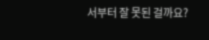서부터 잘 못된 걸까요?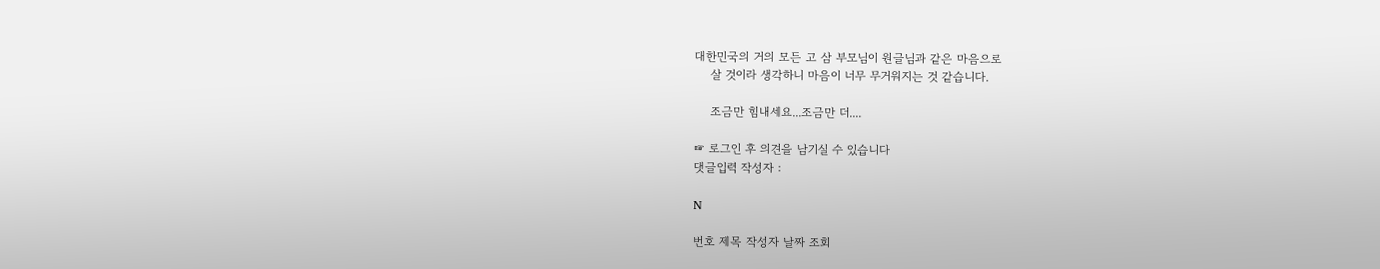대한민국의 거의 모든 고 삼 부모님이 원글님과 같은 마음으로
    살 것이라 생각하니 마음이 너무 무거워지는 것 같습니다.

    조금만 힘내세요...조금만 더....

☞ 로그인 후 의견을 남기실 수 있습니다
댓글입력 작성자 :

N

번호 제목 작성자 날짜 조회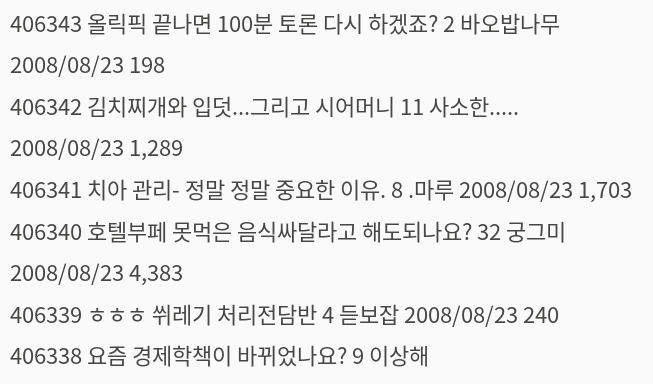406343 올릭픽 끝나면 100분 토론 다시 하겠죠? 2 바오밥나무 2008/08/23 198
406342 김치찌개와 입덧...그리고 시어머니 11 사소한..... 2008/08/23 1,289
406341 치아 관리- 정말 정말 중요한 이유. 8 .마루 2008/08/23 1,703
406340 호텔부페 못먹은 음식싸달라고 해도되나요? 32 궁그미 2008/08/23 4,383
406339 ㅎㅎㅎ 쒸레기 처리전담반 4 듣보잡 2008/08/23 240
406338 요즘 경제학책이 바뀌었나요? 9 이상해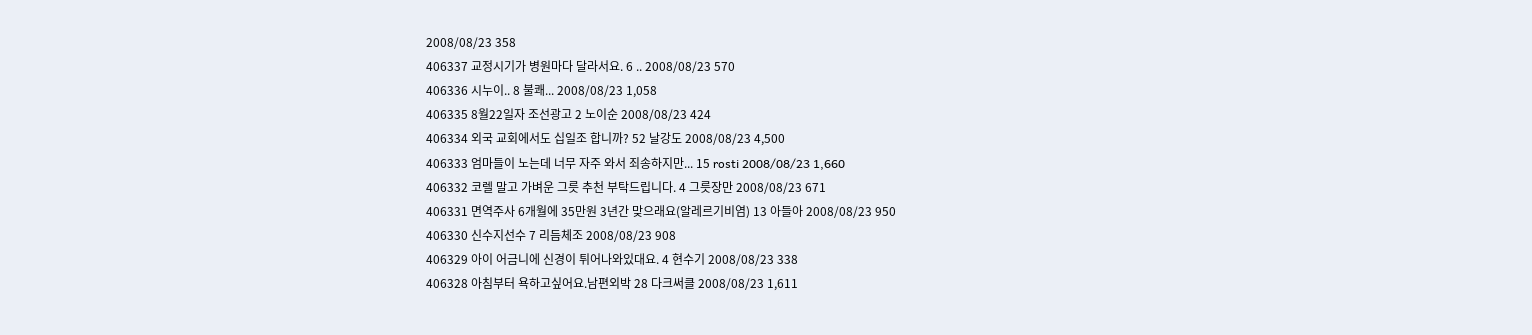2008/08/23 358
406337 교정시기가 병원마다 달라서요. 6 .. 2008/08/23 570
406336 시누이.. 8 불쾌... 2008/08/23 1,058
406335 8월22일자 조선광고 2 노이순 2008/08/23 424
406334 외국 교회에서도 십일조 합니까? 52 날강도 2008/08/23 4,500
406333 엄마들이 노는데 너무 자주 와서 죄송하지만... 15 rosti 2008/08/23 1,660
406332 코렐 말고 가벼운 그릇 추천 부탁드립니다. 4 그릇장만 2008/08/23 671
406331 면역주사 6개월에 35만원 3년간 맞으래요(알레르기비염) 13 아들아 2008/08/23 950
406330 신수지선수 7 리듬체조 2008/08/23 908
406329 아이 어금니에 신경이 튀어나와있대요. 4 현수기 2008/08/23 338
406328 아침부터 욕하고싶어요.남편외박 28 다크써클 2008/08/23 1,611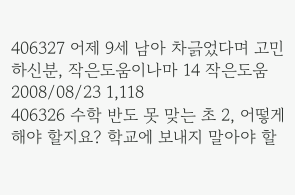406327 어제 9세 남아 차긁었다며 고민하신분, 작은도움이나마 14 작은도움 2008/08/23 1,118
406326 수학 반도 못 맞는 초 2, 어떻게 해야 할지요? 학교에 보내지 말아야 할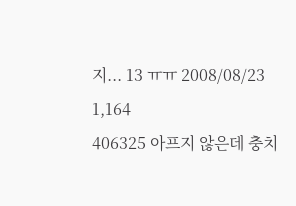지... 13 ㅠㅠ 2008/08/23 1,164
406325 아프지 않은데 충치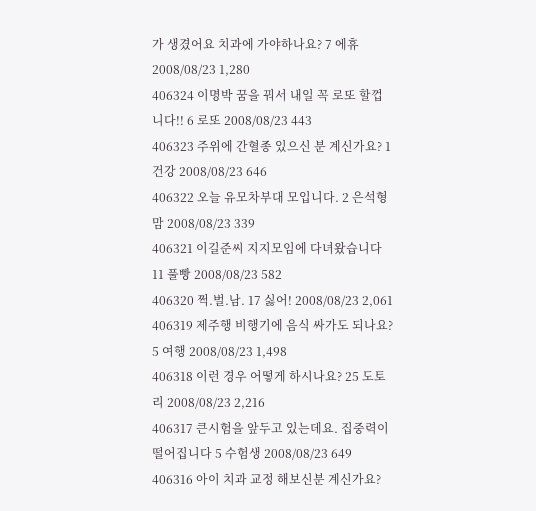가 생겼어요 치과에 가야하나요? 7 에휴 2008/08/23 1,280
406324 이명박 꿈을 꿔서 내일 꼭 로또 할껍니다!! 6 로또 2008/08/23 443
406323 주위에 간혈종 있으신 분 계신가요? 1 건강 2008/08/23 646
406322 오늘 유모차부대 모입니다. 2 은석형맘 2008/08/23 339
406321 이길준씨 지지모임에 다녀왔습니다 11 풀빵 2008/08/23 582
406320 쩍.벌.남. 17 싫어! 2008/08/23 2,061
406319 제주행 비행기에 음식 싸가도 되나요? 5 여행 2008/08/23 1,498
406318 이런 경우 어떻게 하시나요? 25 도토리 2008/08/23 2,216
406317 큰시험을 앞두고 있는데요. 집중력이 떨어집니다 5 수험생 2008/08/23 649
406316 아이 치과 교정 해보신분 계신가요?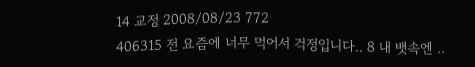14 교정 2008/08/23 772
406315 전 요즘에 너무 먹어서 걱정입니다.. 8 내 뱃속엔 ..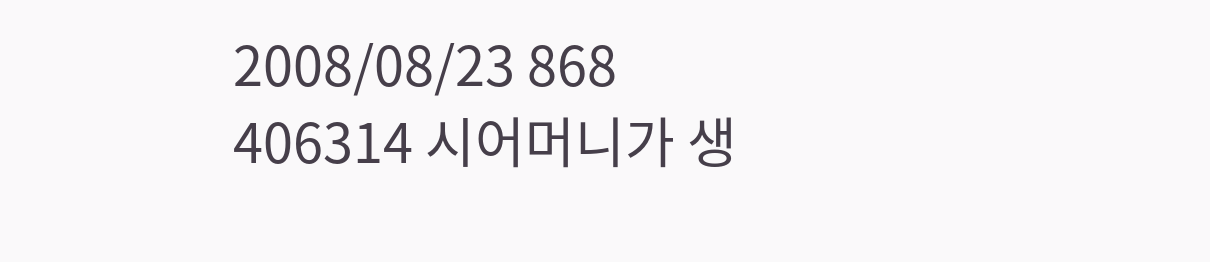2008/08/23 868
406314 시어머니가 생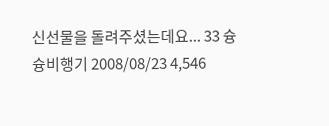신선물을 돌려주셨는데요... 33 슝슝비행기 2008/08/23 4,546